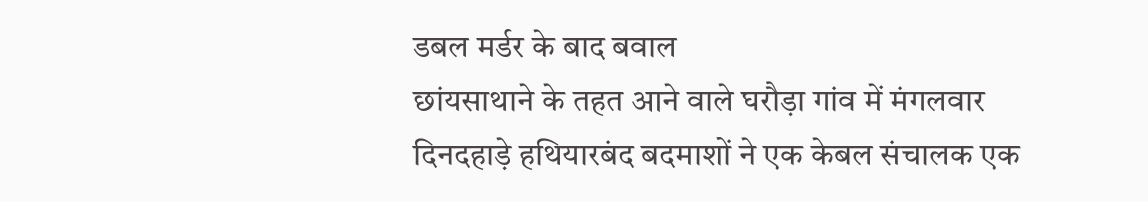डबल मर्डर के बाद बवाल
छांयसाथाने के तहत आने वाले घरौड़ा गांव में मंगलवार दिनदहाड़े हथियारबंद बदमाशों ने एक केबल संचालक एक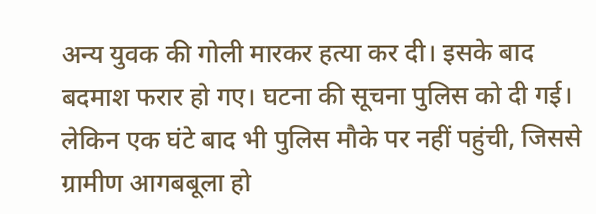अन्य युवक की गोली मारकर हत्या कर दी। इसके बाद बदमाश फरार हो गए। घटना की सूचना पुलिस को दी गई। लेकिन एक घंटे बाद भी पुलिस मौके पर नहीं पहुंची, जिससे ग्रामीण आगबबूला हो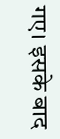गए। इसके बाद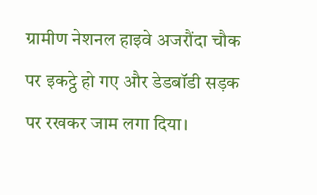ग्रामीण नेशनल हाइवे अजरौंदा चौक पर इकट्ठे हो गए और डेडबॉडी सड़क पर रखकर जाम लगा दिया।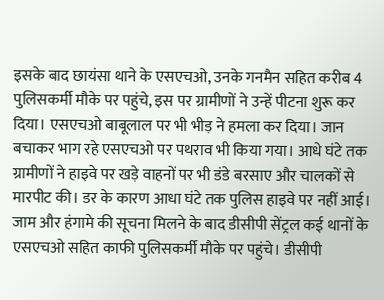इसके बाद छायंसा थाने के एसएचओ, उनके गनमैन सहित करीब 4 पुलिसकर्मी मौके पर पहुंचे, इस पर ग्रामीणों ने उन्हें पीटना शुरू कर दिया। एसएचओ बाबूलाल पर भी भीड़ ने हमला कर दिया। जान बचाकर भाग रहे एसएचओ पर पथराव भी किया गया। आधे घंटे तक ग्रामीणों ने हाइवे पर खड़े वाहनों पर भी डंडे बरसाए और चालकों से मारपीट की। डर के कारण आधा घंटे तक पुलिस हाइवे पर नहीं आई। जाम और हंगामे की सूचना मिलने के बाद डीसीपी सेंट्रल कई थानों के एसएचओ सहित काफी पुलिसकर्मी मौके पर पहुंचे। डीसीपी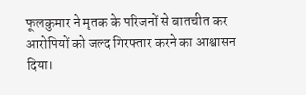फूलकुमार ने मृतक के परिजनों से बातचीत कर आरोपियों को जल्द गिरफ्तार करने का आश्वासन दिया।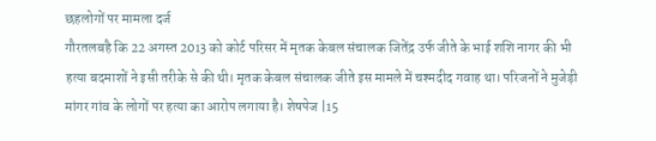छहलोगों पर मामला दर्ज
गौरतलबहै कि 22 अगस्त 2013 को कोर्ट परिसर में मृतक केबल संचालक जितेंद्र उर्फ जीते के भाई शशि नागर की भी हत्या बदमाशों ने इसी तरीके से की थी। मृतक केबल संचालक जीते इस मामले में चश्मदीद गवाह था। परिजनों ने मुजेड़ी मांगर गांव के लोगों पर हत्या का आरोप लगाया है। शेषपेज |15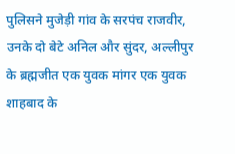पुलिसने मुजेड़ी गांव के सरपंच राजवीर, उनके दो बेटे अनिल और सुंदर, अल्लीपुर के ब्रह्मजीत एक युवक मांगर एक युवक शाहबाद के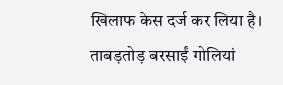खिलाफ केस दर्ज कर लिया है।
ताबड़तोड़ बरसाईं गोलियां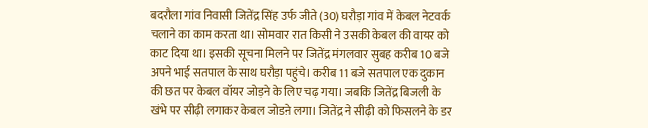बदरौला गांव निवासी जितेंद्र सिंह उर्फ जीते (30) घरौड़ा गांव में केबल नेटवर्क चलाने का काम करता था। सोमवार रात किसी ने उसकी केबल की वायर को काट दिया था। इसकी सूचना मिलने पर जितेंद्र मंगलवार सुबह करीब 10 बजे अपने भाई सतपाल के साथ घरौड़ा पहुंचे। करीब 11 बजे सतपाल एक दुकान की छत पर केबल वॉयर जोड़ने के लिए चढ़ गया। जबकि जितेंद्र बिजली के खंभे पर सीढ़ी लगाकर केबल जोडऩे लगा। जितेंद्र ने सीढ़ी को फिसलने के डर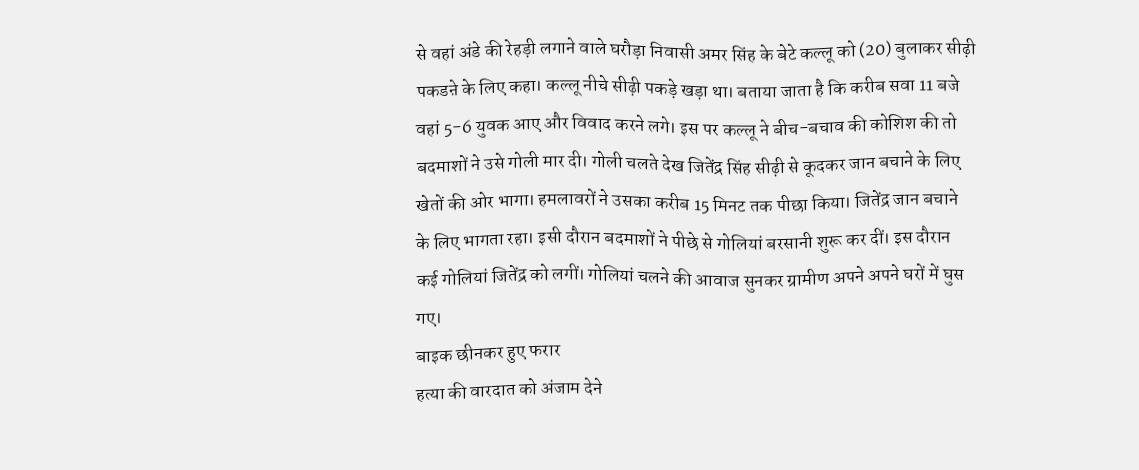से वहां अंडे की रेहड़ी लगाने वाले घरौड़ा निवासी अमर सिंह के बेटे कल्लू को (20) बुलाकर सीढ़ी पकडऩे के लिए कहा। कल्लू नीचे सीढ़ी पकड़े खड़ा था। बताया जाता है कि करीब सवा 11 बजे वहां 5-6 युवक आए और विवाद करने लगे। इस पर कल्लू ने बीच-बचाव की कोशिश की तो बदमाशों ने उसे गोली मार दी। गोली चलते देख जितेंद्र सिंह सीढ़ी से कूदकर जान बचाने के लिए खेतों की ओर भागा। हमलावरों ने उसका करीब 15 मिनट तक पीछा किया। जितेंद्र जान बचाने के लिए भागता रहा। इसी दौरान बदमाशों ने पीछे से गोलियां बरसानी शुरू कर दीं। इस दौरान कई गोलियां जितेंद्र को लगीं। गोलियां चलने की आवाज सुनकर ग्रामीण अपने अपने घरों में घुस गए।
बाइक छीनकर हुए फरार
हत्या की वारदात को अंजाम देने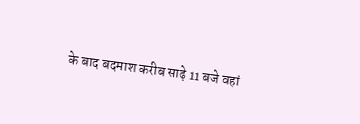के बाद बदमाश करीब साढ़े 11 बजे वहां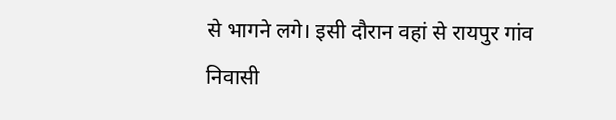से भागने लगे। इसी दौरान वहां से रायपुर गांव निवासी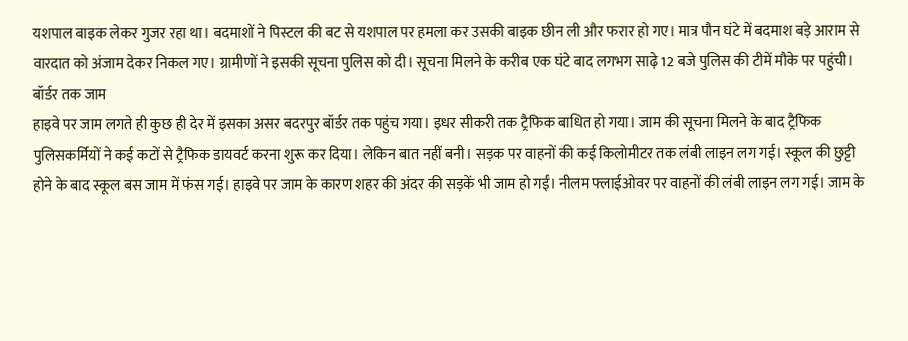यशपाल बाइक लेकर गुजर रहा था। बदमाशों ने पिस्टल की बट से यशपाल पर हमला कर उसकी बाइक छीन ली और फरार हो गए। मात्र पौन घंटे में बदमाश बड़े आराम से वारदात को अंजाम देकर निकल गए। ग्रामीणों ने इसकी सूचना पुलिस को दी। सूचना मिलने के करीब एक घंटे बाद लगभग साढ़े 12 बजे पुलिस की टीमें मौके पर पहुंची।
बॉर्डर तक जाम
हाइवे पर जाम लगते ही कुछ ही देर में इसका असर बदरपुर बॉर्डर तक पहुंच गया। इधर सीकरी तक ट्रैफिक बाधित हो गया। जाम की सूचना मिलने के बाद ट्रैफिक पुलिसकर्मियों ने कई कटों से ट्रैफिक डायवर्ट करना शुरू कर दिया। लेकिन बात नहीं बनी। सड़क पर वाहनों की कई किलोमीटर तक लंबी लाइन लग गई। स्कूल की छुट्टी होने के बाद स्कूल बस जाम में फंस गई। हाइवे पर जाम के कारण शहर की अंदर की सड़कें भी जाम हो गईं। नीलम फ्लाईओवर पर वाहनों की लंबी लाइन लग गई। जाम के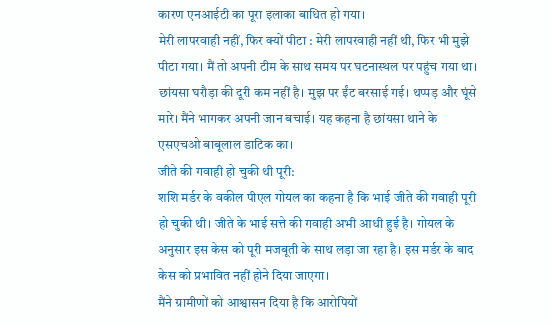कारण एनआईटी का पूरा इलाका बाधित हो गया।
मेरी लापरवाही नहीं, फिर क्यों पीटा : मेरी लापरवाही नहीं थी, फिर भी मुझे पीटा गया। मैं तो अपनी टीम के साथ समय पर घटनास्थल पर पहुंच गया था। छांयसा घरौड़ा की दूरी कम नहीं है। मुझ पर ईंट बरसाई गई। थप्पड़ और घूंसे मारे। मैंने भागकर अपनी जान बचाई। यह कहना है छांयसा थाने के एसएचओ बाबूलाल डाटिक का।
जीते की गवाही हो चुकी थी पूरी:
शशि मर्डर के वकील पीएल गोयल का कहना है कि भाई जीते की गवाही पूरी हो चुकी थी। जीते के भाई सत्ते की गवाही अभी आधी हुई है। गोयल के अनुसार इस केस को पूरी मजबूती के साथ लड़ा जा रहा है। इस मर्डर के बाद केस को प्रभावित नहीं होने दिया जाएगा।
मैंने ग्रामीणों को आश्वासन दिया है कि आरोपियों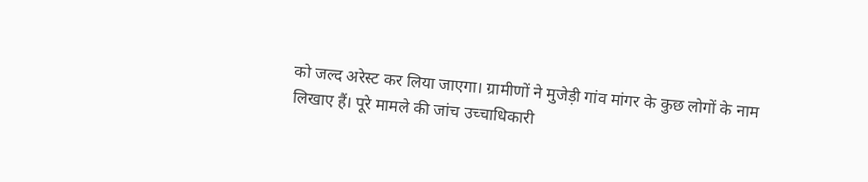को जल्द अरेस्ट कर लिया जाएगा। ग्रामीणों ने मुजेड़ी गांव मांगर के कुछ लोगों के नाम लिखाए हैं। पूरे मामले की जांच उच्चाधिकारी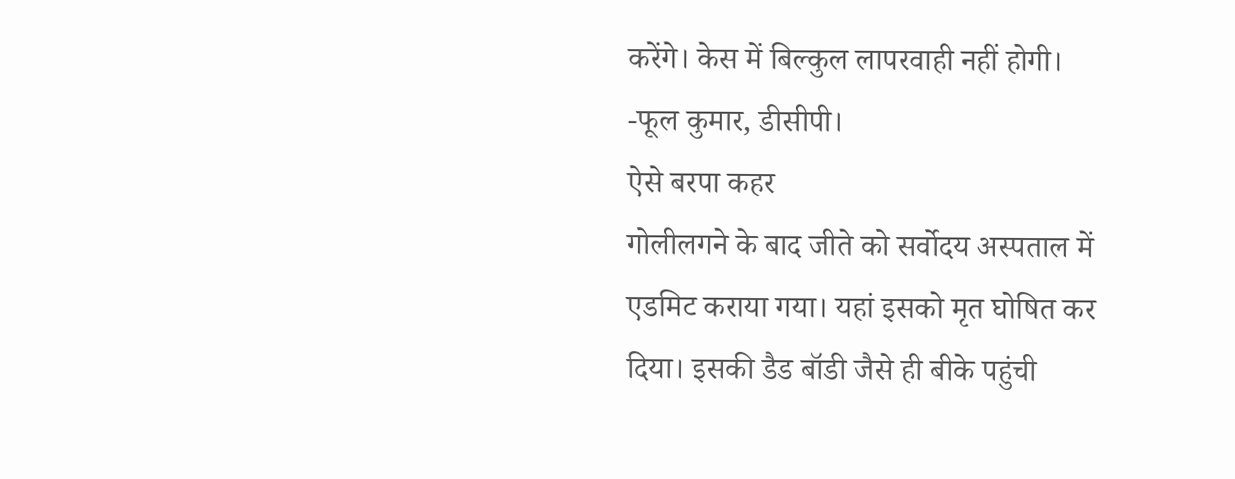करेंगे। केस में बिल्कुल लापरवाही नहीं होगी।
-फूल कुमार, डीसीपी।
ऐसे बरपा कहर
गोलीलगने के बाद जीते को सर्वोदय अस्पताल में एडमिट कराया गया। यहां इसको मृत घोषित कर दिया। इसकी डैड बॉडी जैसे ही बीके पहुंची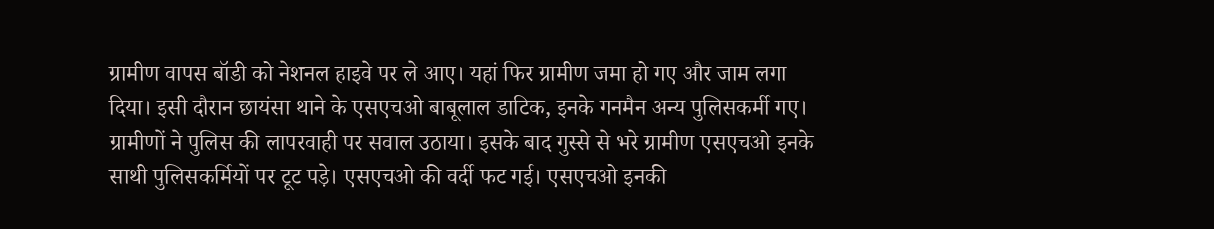ग्रामीण वापस बॉडी को नेशनल हाइवे पर ले आए। यहां फिर ग्रामीण जमा हो गए और जाम लगा दिया। इसी दौरान छायंसा थाने के एसएचओ बाबूलाल डाटिक, इनके गनमैन अन्य पुलिसकर्मी गए। ग्रामीणों ने पुलिस की लापरवाही पर सवाल उठाया। इसके बाद गुस्से से भरे ग्रामीण एसएचओ इनके साथी पुलिसकर्मियों पर टूट पड़े। एसएचओ की वर्दी फट गई। एसएचओ इनकी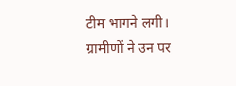टीम भागने लगी। ग्रामीणों ने उन पर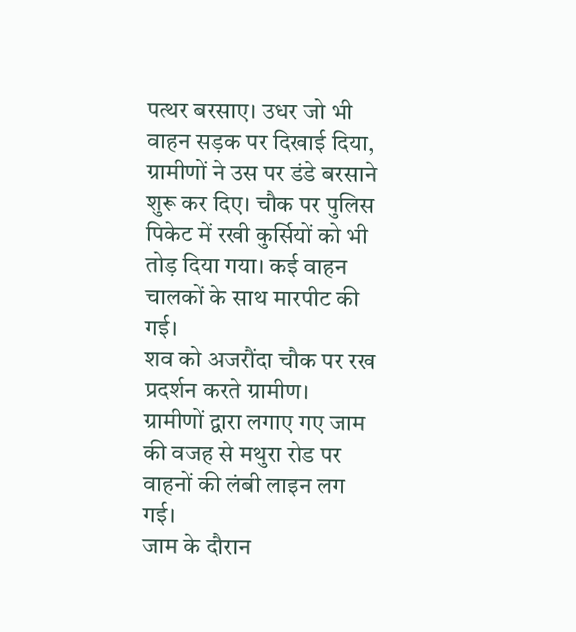पत्थर बरसाए। उधर जो भी वाहन सड़क पर दिखाई दिया, ग्रामीणों ने उस पर डंडे बरसाने शुरू कर दिए। चौक पर पुलिस पिकेट में रखी कुर्सियों को भी तोड़ दिया गया। कई वाहन चालकों के साथ मारपीट की गई।
शव को अजरौंदा चौक पर रख प्रदर्शन करते ग्रामीण।
ग्रामीणों द्वारा लगाए गए जाम की वजह से मथुरा रोड पर वाहनों की लंबी लाइन लग गई।
जाम के दौरान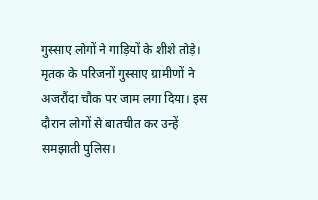गुस्साए लोगों ने गाड़ियों के शीशे तोड़े।
मृतक के परिजनों गुस्साए ग्रामीणों ने अजरौंदा चौक पर जाम लगा दिया। इस दौरान लोगों से बातचीत कर उन्हें समझाती पुलिस।